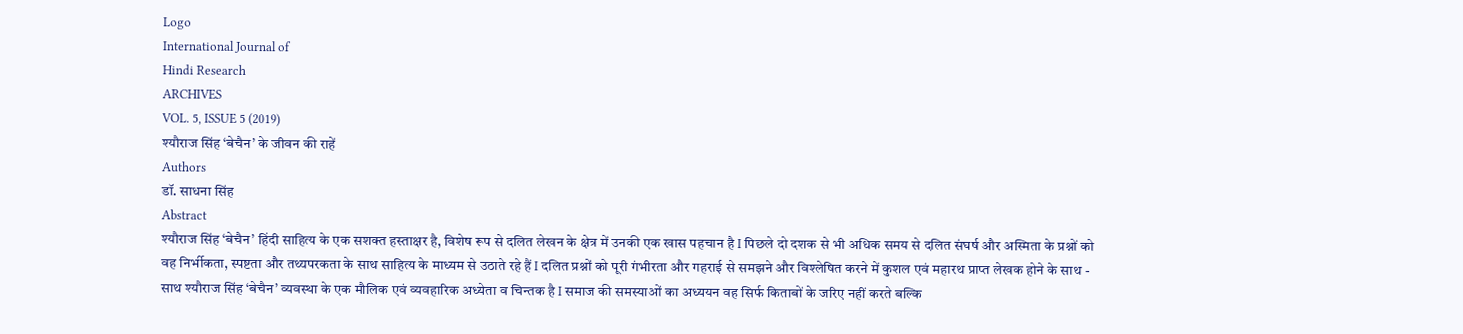Logo
International Journal of
Hindi Research
ARCHIVES
VOL. 5, ISSUE 5 (2019)
श्यौराज सिंह ‘बेचैन’ के जीवन की राहें
Authors
डॉ. साधना सिंह
Abstract
श्यौराज सिंह ‘बेचैन’ हिंदी साहित्य के एक सशक्त हस्ताक्षर है, विशेष रूप से दलित लेखन के क्षेत्र में उनकी एक खास पहचान है I पिछले दो दशक से भी अधिक समय से दलित संघर्ष और अस्मिता के प्रश्नों को वह निर्भीकता, स्पष्टता और तथ्यपरकता के साथ साहित्य के माध्यम से उठाते रहे हैं I दलित प्रश्नों को पूरी गंभीरता और गहराई से समझने और विश्लेषित करने में कुशल एवं महारथ प्राप्त लेखक होने के साथ - साथ श्यौराज सिंह ‘बेचैन’ व्यवस्था के एक मौलिक एवं व्यवहारिक अध्येता व चिन्तक है I समाज की समस्याओं का अध्ययन वह सिर्फ किताबों के जरिए नहीं करते बल्कि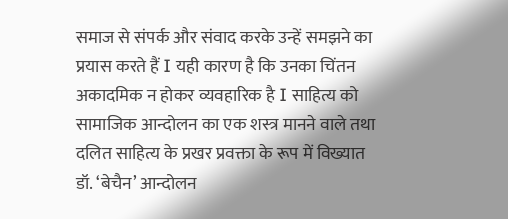समाज से संपर्क और संवाद करके उन्हें समझने का प्रयास करते हैं I यही कारण है कि उनका चिंतन अकादमिक न होकर व्यवहारिक है I साहित्य को सामाजिक आन्दोलन का एक शस्त्र मानने वाले तथा दलित साहित्य के प्रखर प्रवक्ता के रूप में विख्यात डॉ. ‘बेचैन’ आन्दोलन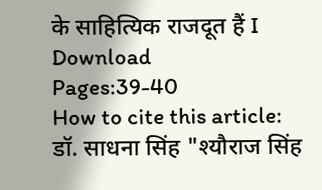के साहित्यिक राजदूत हैं I
Download
Pages:39-40
How to cite this article:
डॉ. साधना सिंह "श्यौराज सिंह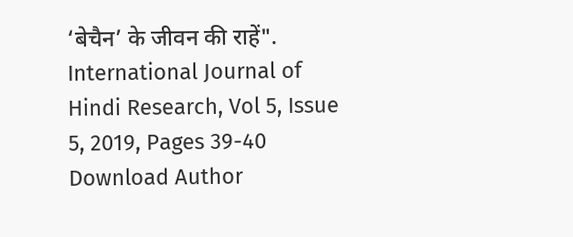‘बेचैन’ के जीवन की राहें". International Journal of Hindi Research, Vol 5, Issue 5, 2019, Pages 39-40
Download Author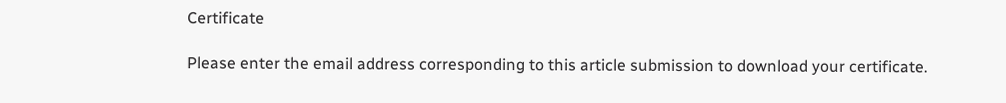Certificate

Please enter the email address corresponding to this article submission to download your certificate.